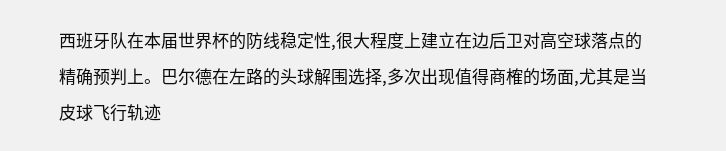西班牙队在本届世界杯的防线稳定性,很大程度上建立在边后卫对高空球落点的精确预判上。巴尔德在左路的头球解围选择,多次出现值得商榷的场面,尤其是当皮球飞行轨迹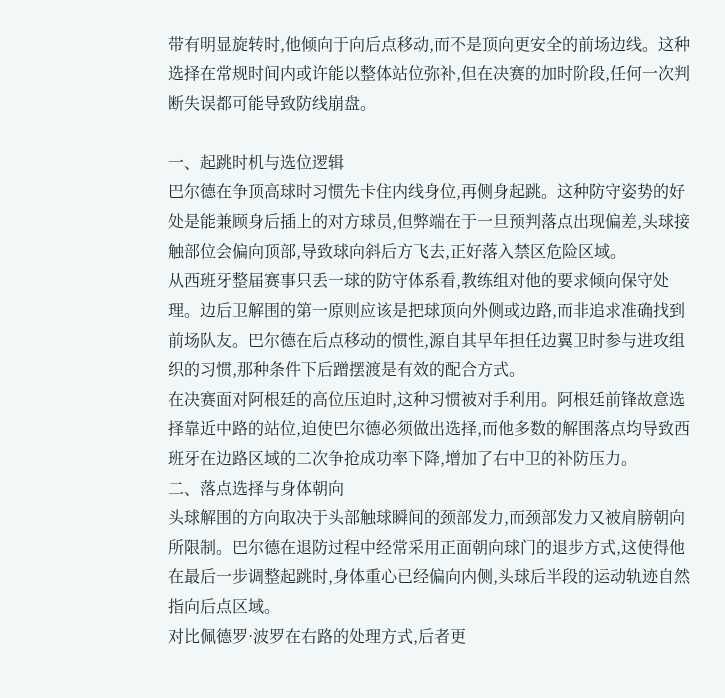带有明显旋转时,他倾向于向后点移动,而不是顶向更安全的前场边线。这种选择在常规时间内或许能以整体站位弥补,但在决赛的加时阶段,任何一次判断失误都可能导致防线崩盘。

一、起跳时机与选位逻辑
巴尔德在争顶高球时习惯先卡住内线身位,再侧身起跳。这种防守姿势的好处是能兼顾身后插上的对方球员,但弊端在于一旦预判落点出现偏差,头球接触部位会偏向顶部,导致球向斜后方飞去,正好落入禁区危险区域。
从西班牙整届赛事只丢一球的防守体系看,教练组对他的要求倾向保守处理。边后卫解围的第一原则应该是把球顶向外侧或边路,而非追求准确找到前场队友。巴尔德在后点移动的惯性,源自其早年担任边翼卫时参与进攻组织的习惯,那种条件下后蹭摆渡是有效的配合方式。
在决赛面对阿根廷的高位压迫时,这种习惯被对手利用。阿根廷前锋故意选择靠近中路的站位,迫使巴尔德必须做出选择,而他多数的解围落点均导致西班牙在边路区域的二次争抢成功率下降,增加了右中卫的补防压力。
二、落点选择与身体朝向
头球解围的方向取决于头部触球瞬间的颈部发力,而颈部发力又被肩膀朝向所限制。巴尔德在退防过程中经常采用正面朝向球门的退步方式,这使得他在最后一步调整起跳时,身体重心已经偏向内侧,头球后半段的运动轨迹自然指向后点区域。
对比佩德罗·波罗在右路的处理方式,后者更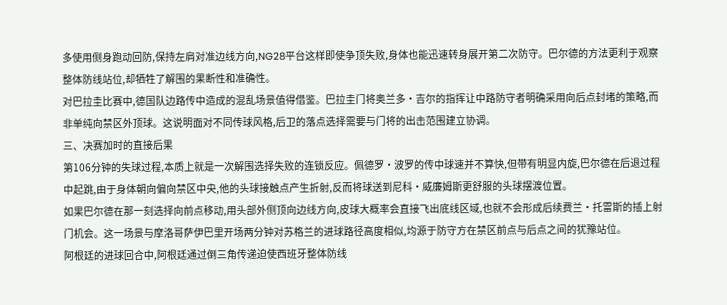多使用侧身跑动回防,保持左肩对准边线方向,NG28平台这样即使争顶失败,身体也能迅速转身展开第二次防守。巴尔德的方法更利于观察整体防线站位,却牺牲了解围的果断性和准确性。
对巴拉圭比赛中,德国队边路传中造成的混乱场景值得借鉴。巴拉圭门将奥兰多·吉尔的指挥让中路防守者明确采用向后点封堵的策略,而非单纯向禁区外顶球。这说明面对不同传球风格,后卫的落点选择需要与门将的出击范围建立协调。
三、决赛加时的直接后果
第106分钟的失球过程,本质上就是一次解围选择失败的连锁反应。佩德罗·波罗的传中球速并不算快,但带有明显内旋,巴尔德在后退过程中起跳,由于身体朝向偏向禁区中央,他的头球接触点产生折射,反而将球送到尼科·威廉姆斯更舒服的头球摆渡位置。
如果巴尔德在那一刻选择向前点移动,用头部外侧顶向边线方向,皮球大概率会直接飞出底线区域,也就不会形成后续费兰·托雷斯的插上射门机会。这一场景与摩洛哥萨伊巴里开场两分钟对苏格兰的进球路径高度相似,均源于防守方在禁区前点与后点之间的犹豫站位。
阿根廷的进球回合中,阿根廷通过倒三角传递迫使西班牙整体防线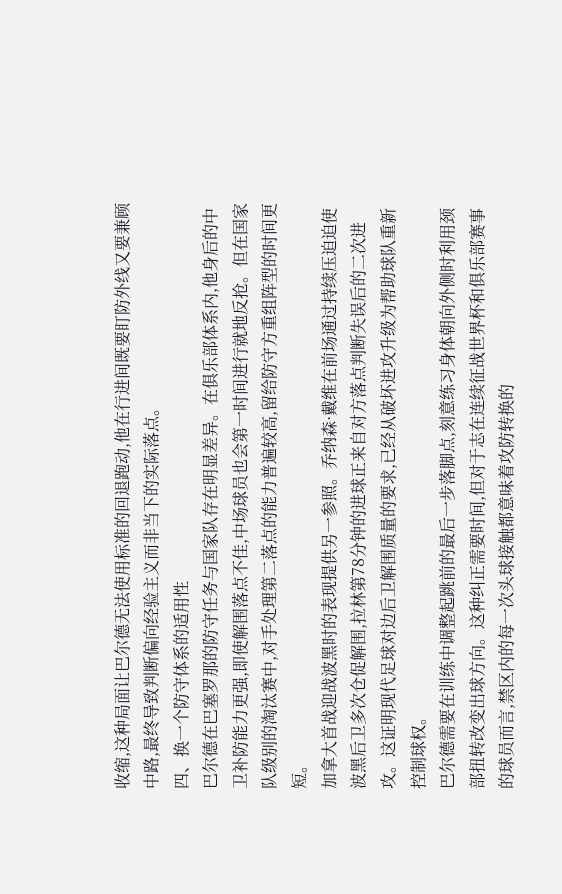收缩,这种局面让巴尔德无法使用标准的回退跑动,他在行进间既要盯防外线又要兼顾中路,最终导致判断偏向经验主义而非当下的实际落点。
四、换一个防守体系的适用性
巴尔德在巴塞罗那的防守任务与国家队存在明显差异。在俱乐部体系内,他身后的中卫补防能力更强,即使解围落点不佳,中场球员也会第一时间进行就地反抢。但在国家队级别的淘汰赛中,对手处理第二落点的能力普遍较高,留给防守方重组阵型的时间更短。
加拿大首战迎战波黑时的表现提供另一参照。乔纳森·戴维在前场通过持续压迫迫使波黑后卫多次仓促解围,拉林第78分钟的进球正来自对方落点判断失误后的二次进攻。这证明现代足球对边后卫解围质量的要求,已经从破坏进攻升级为帮助球队重新控制球权。
巴尔德需要在训练中调整起跳前的最后一步落脚点,刻意练习身体朝向外侧时利用颈部扭转改变出球方向。这种纠正需要时间,但对于志在连续征战世界杯和俱乐部赛事的球员而言,禁区内的每一次头球接触都意味着攻防转换的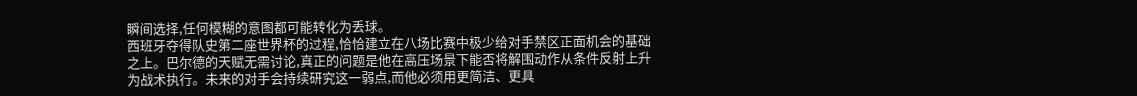瞬间选择,任何模糊的意图都可能转化为丢球。
西班牙夺得队史第二座世界杯的过程,恰恰建立在八场比赛中极少给对手禁区正面机会的基础之上。巴尔德的天赋无需讨论,真正的问题是他在高压场景下能否将解围动作从条件反射上升为战术执行。未来的对手会持续研究这一弱点,而他必须用更简洁、更具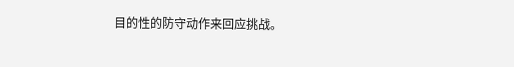目的性的防守动作来回应挑战。